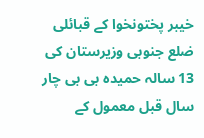خیبر پختونخوا کے قبائلی ضلع جنوبی وزیرستان کی 13 سالہ حمیدہ بی بی چار سال قبل معمول کے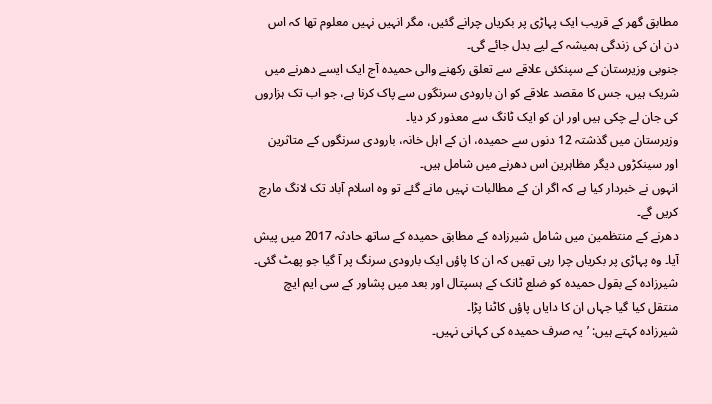مطابق گھر کے قریب ایک پہاڑی پر بکریاں چرانے گئیں، مگر انہیں نہیں معلوم تھا کہ اس دن ان کی زندگی ہمیشہ کے لیے بدل جائے گی۔
جنوبی وزیرستان کے سپنکئی علاقے سے تعلق رکھنے والی حمیدہ آج ایک ایسے دھرنے میں شریک ہیں، جس کا مقصد علاقے کو ان بارودی سرنگوں سے پاک کرنا ہے، جو اب تک ہزاروں کی جان لے چکی ہیں اور ان کو ایک ٹانگ سے معذور کر دیا۔
وزیرستان میں گذشتہ 12 دنوں سے حمیدہ، ان کے اہل خانہ، بارودی سرنگوں کے متاثرین اور سینکڑوں دیگر مظاہرین اس دھرنے میں شامل ہیں۔
انہوں نے خبردار کیا ہے کہ اگر ان کے مطالبات نہیں مانے گئے تو وہ اسلام آباد تک لانگ مارچ کریں گے۔
دھرنے کے منتظمین میں شامل شیرزادہ کے مطابق حمیدہ کے ساتھ حادثہ 2017 میں پیش آیا۔ وہ پہاڑی پر بکریاں چرا رہی تھیں کہ ان کا پاؤں ایک بارودی سرنگ پر آ گیا جو پھٹ گئی۔
شیرزادہ کے بقول حمیدہ کو ضلع ٹانک کے ہسپتال اور بعد میں پشاور کے سی ایم ایچ منتقل کیا گیا جہاں ان کا دایاں پاؤں کاٹنا پڑا۔
شیرزادہ کہتے ہیں: ’یہ صرف حمیدہ کی کہانی نہیں۔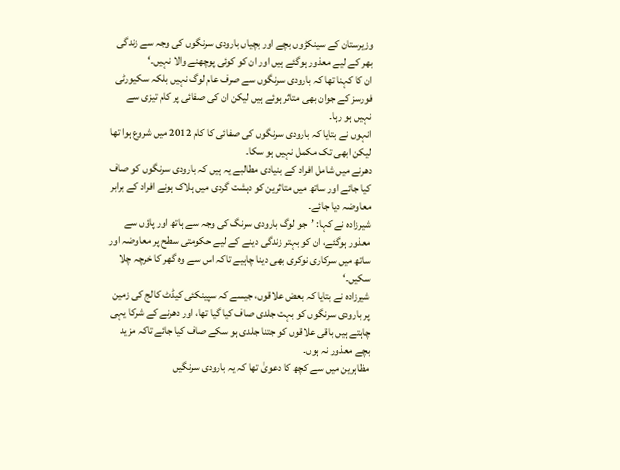وزیرستان کے سینکڑوں بچے اور بچیاں بارودی سرنگوں کی وجہ سے زندگی بھر کے لیے معذور ہوگئے ہیں اور ان کو کوئی پوچھنے والا نہیں۔‘
ان کا کہنا تھا کہ بارودی سرنگوں سے صرف عام لوگ نہیں بلکہ سکیورٹی فورسز کے جوان بھی متاثر ہوئے ہیں لیکن ان کی صفائی پر کام تیزی سے نہیں ہو رہا۔
انہوں نے بتایا کہ بارودی سرنگوں کی صفائی کا کام 2012 میں شروع ہوا تھا لیکن ابھی تک مکمل نہیں ہو سکا۔
دھرنے میں شامل افراد کے بنیادی مطالبے یہ ہیں کہ بارودی سرنگوں کو صاف کیا جائے اور ساتھ میں متاثرین کو دہشت گردی میں ہلاک ہونے افراد کے برابر معاوضہ دیا جائے۔
شیرزادہ نے کہا: ’جو لوگ بارودی سرنگ کی وجہ سے ہاتھ اور پاؤں سے معذور ہوگئے، ان کو بہتر زندگی دینے کے لیے حکومتی سطح پر معاوضہ اور ساتھ میں سرکاری نوکری بھی دینا چاہیے تاکہ اس سے وہ گھر کا خرچہ چلا سکیں۔‘
شیرزادہ نے بتایا کہ بعض علاقوں، جیسے کہ سپینکئی کیڈٹ کالج کی زمین پر بارودی سرنگوں کو بہت جلدی صاف کیا گیا تھا، اور دھرنے کے شرکا یہی چاہتے ہیں باقی علاقوں کو جتنا جلدی ہو سکے صاف کیا جائے تاکہ مزید بچے معذور نہ ہوں۔
مظاہرین میں سے کچھ کا دعویٰ تھا کہ یہ بارودی سرنگیں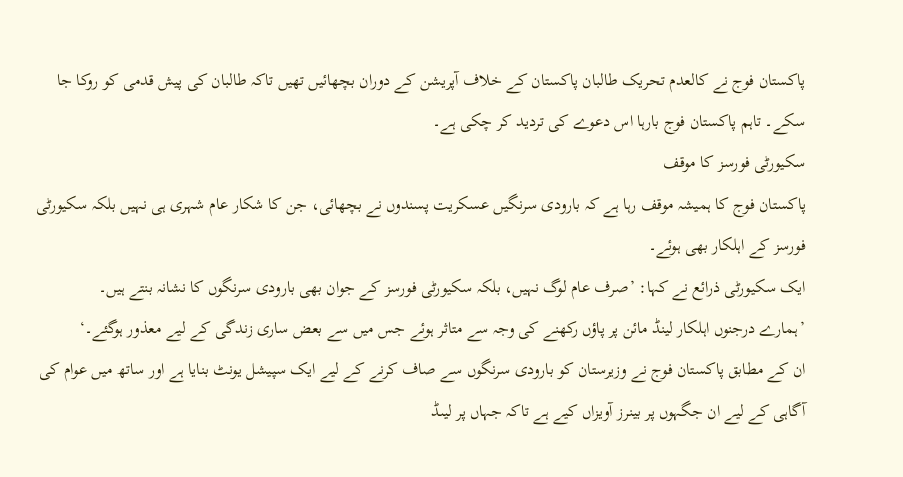پاکستان فوج نے کالعدم تحریک طالبان پاکستان کے خلاف آپریشن کے دوران بچھائیں تھیں تاکہ طالبان کی پیش قدمی کو روکا جا سکے۔ تاہم پاکستان فوج بارہا اس دعوے کی تردید کر چکی ہے۔
سکیورٹی فورسز کا موقف
پاکستان فوج کا ہمیشہ موقف رہا ہے کہ بارودی سرنگیں عسکریت پسندوں نے بچھائی، جن کا شکار عام شہری ہی نہیں بلکہ سکیورٹی فورسز کے اہلکار بھی ہوئے۔
ایک سکیورٹی ذرائع نے کہا: ’صرف عام لوگ نہیں، بلکہ سکیورٹی فورسز کے جوان بھی بارودی سرنگوں کا نشانہ بنتے ہیں۔
’ہمارے درجنوں اہلکار لینڈ مائن پر پاؤں رکھنے کی وجہ سے متاثر ہوئے جس میں سے بعض ساری زندگی کے لیے معذور ہوگئے۔‘
ان کے مطابق پاکستان فوج نے وزیرستان کو بارودی سرنگوں سے صاف کرنے کے لیے ایک سپیشل یونٹ بنایا ہے اور ساتھ میں عوام کی آگاہی کے لیے ان جگہوں پر بینرز آویزاں کیے ہے تاکہ جہاں پر لیںڈ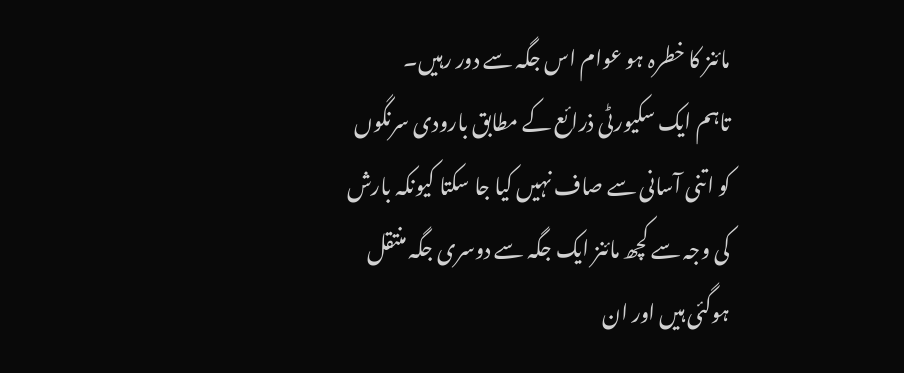مائنز کا خطرہ ہو عوام اس جگہ سے دور رہیں۔
تاہم ایک سکیورٹی ذرائع کے مطابق بارودی سرنگوں کو اتنی آسانی سے صاف نہیں کیا جا سکتا کیونکہ بارش کی وجہ سے کچھ مائنز ایک جگہ سے دوسری جگہ منتقل ہوگئی ہیں اور ان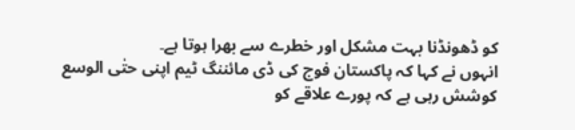کو ڈھونڈنا بہت مشکل اور خطرے سے بھرا ہوتا ہے۔
انہوں نے کہا کہ پاکستان فوج کی ڈی مائننگ ٹیم اپنی حتٰی الوسع کوشش رہی ہے کہ پورے علاقے کو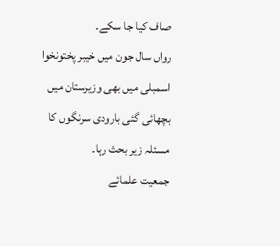صاف کیا جا سکے۔
رواں سال جون میں خیبر پختونخوا اسمبلی میں بھی وزیرستان میں بچھائی گئی بارودی سرنگوں کا مسئلہ زیر بحث رہا۔
جمعیت علمائے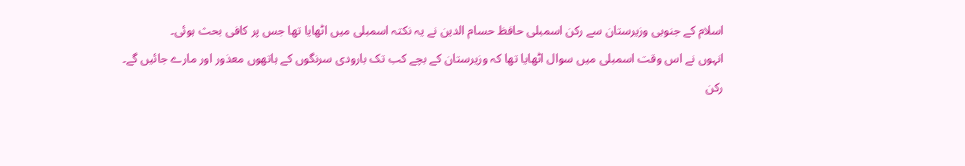اسلام کے جنوبی وزیرستان سے رکن اسمبلی حافظ حسام الدین نے یہ نکتہ اسمبلی میں اٹھایا تھا جس پر کافی بحث ہوئی۔
انہوں نے اس وقت اسمبلی میں سوال اٹھایا تھا کہ وزیرستان کے بچے کب تک بارودی سرنگوں کے ہاتھوں معذور اور مارے جائیں گے۔
رکن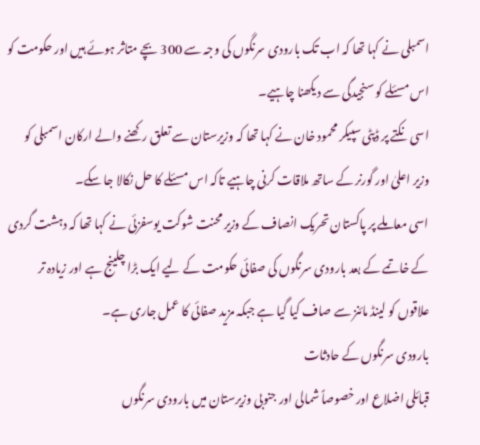اسمبلی نے کہا تھا کہ اب تک بارودی سرنگوں کی وجہ سے 300 بچے متاثر ہوئے ہیں اور حکومت کو اس مسئلے کو سنجیدگی سے دیکھنا چاہیے۔
اسی نکتے پر ڈپٹی سپیکر محمود خان نے کہا تھا کہ وزیرستان سے تعلق رکھنے والے ارکان اسمبلی کو وزیر اعلیٰ اور گورنر کے ساتھ ملاقات کرنی چاہیے تاکہ اس مسئلے کا حل نکالا جا سکے۔
اسی معاملے پر پاکستان تحریک انصاف کے وزیر محنت شوکت یوسفزئی نے کہا تھا کہ دہشت گردی کے خاتمے کے بعد بارودی سرنگوں کی صفائی حکومت کے لیے ایک بڑا چلینج ہے اور زیادہ تر علاقوں کو لینڈ مائنز سے صاف کیا گیا ہے جبکہ مزید صفائی کا عمل جاری ہے۔
بارودی سرنگوں کے حادثات
قبائلی اضلاع اور خصوصاً شمالی اور جنوبی وزیرستان میں بارودی سرنگوں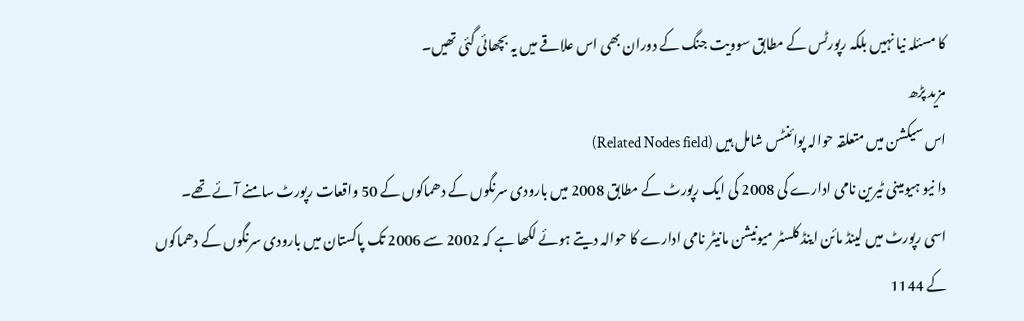کا مسئلہ نیا نہیں بلکہ رپورٹس کے مطابق سوویت جنگ کے دوران بھی اس علاقے میں یہ بچھائی گئی تھیں۔
مزید پڑھ
اس سیکشن میں متعلقہ حوالہ پوائنٹس شامل ہیں (Related Nodes field)
دا نیو ہیومینی ٹیرین نامی ادارے کی 2008 کی ایک رپورٹ کے مطابق 2008 میں بارودی سرنگوں کے دھماکوں کے 50 واقعات رپورٹ سامنے آئے تھے۔
اسی رپورٹ میں لینڈ مائن اینڈ کلسٹر میونیشن مانیٹر نامی ادارے کا حوالہ دیتے ہوئے لکھا ہے کہ 2002 سے 2006 تک پاکستان میں بارودی سرنگوں کے دھماکوں کے 1144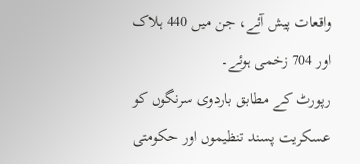واقعات پیش آئے، جن میں 440 ہلاک اور 704 زخمی ہوئے۔
رپورٹ کے مطابق باردوی سرنگوں کو عسکریت پسند تنظیموں اور حکومتی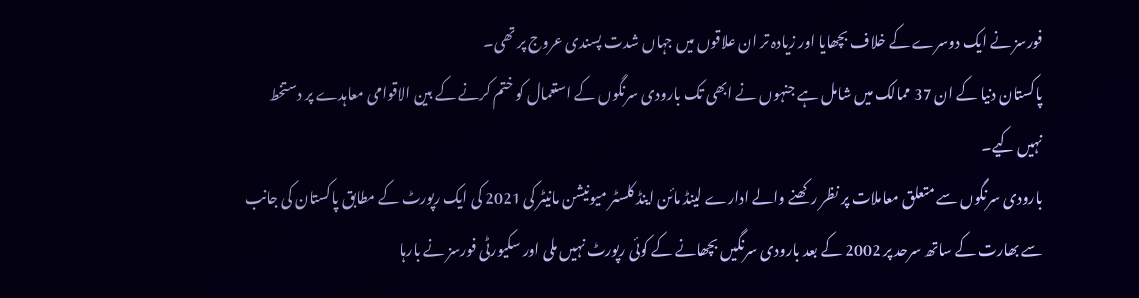فورسز نے ایک دوسرے کے خلاف بچھایا اور زیادہ تر ان علاقوں میں جہاں شدت پسندی عروج پر تھی۔
پاکستان دنیا کے ان 37 ممالک میں شامل ہے جنہوں نے ابھی تک بارودی سرنگوں کے استعمال کو ختم کرنے کے بین الاقوامی معاہدے پر دستخط نہیں کیے۔
بارودی سرنگوں سے متعلق معاملات پر نظر رکھنے والے ادارے لینڈ مائن اینڈ کلسٹر میونیشن مانیٹر کی 2021 کی ایک رپورٹ کے مطابق پاکستان کی جانب سے بھارت کے ساتھ سرحد پر 2002 کے بعد بارودی سرنگیں بچھانے کے کوئی رپورٹ نہیں ملی اور سکیورٹی فورسز نے بارہا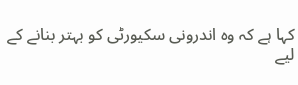کہا ہے کہ وہ اندرونی سکیورٹی کو بہتر بنانے کے لیے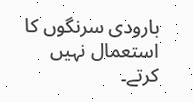بارودی سرنگوں کا استعمال نہیں کرتے۔